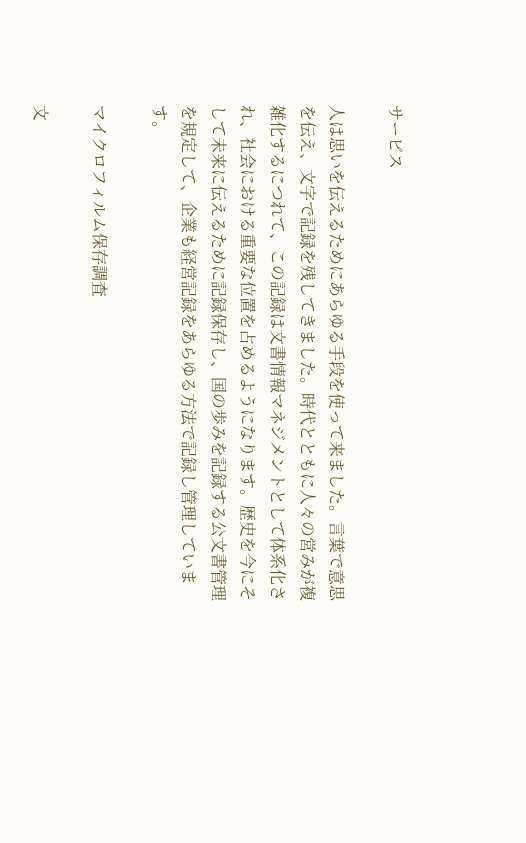サービス

人は思いを伝えるためにあらゆる手段を使って来ました。言葉で意思を伝え、文字で記録を残してきました。時代とともに人々の営みが複雑化するにつれて、この記録は文書情報マネジメントとして体系化され、社会における重要な位置を占めるようになります。歴史を今にそして未来に伝えるために記録保存し、国の歩みを記録する公文書管理を規定して、企業も経営記録をあらゆる方法で記録し管理しています。

マイクロフィルム保存調査

文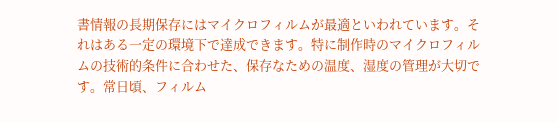書情報の長期保存にはマイクロフィルムが最適といわれています。それはある一定の環境下で達成できます。特に制作時のマイクロフィルムの技術的条件に合わせた、保存なための温度、湿度の管理が大切です。常日頃、フィルム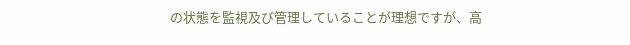の状態を監視及び管理していることが理想ですが、高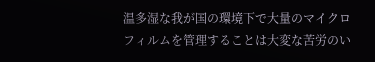温多湿な我が国の環境下で大量のマイクロフィルムを管理することは大変な苦労のい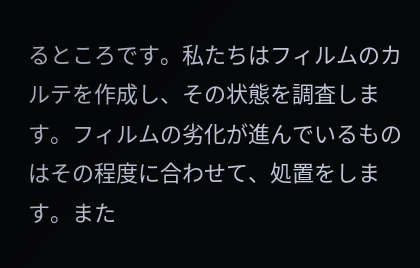るところです。私たちはフィルムのカルテを作成し、その状態を調査します。フィルムの劣化が進んでいるものはその程度に合わせて、処置をします。また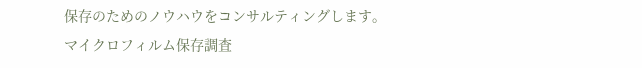保存のためのノウハウをコンサルティングします。
マイクロフィルム保存調査